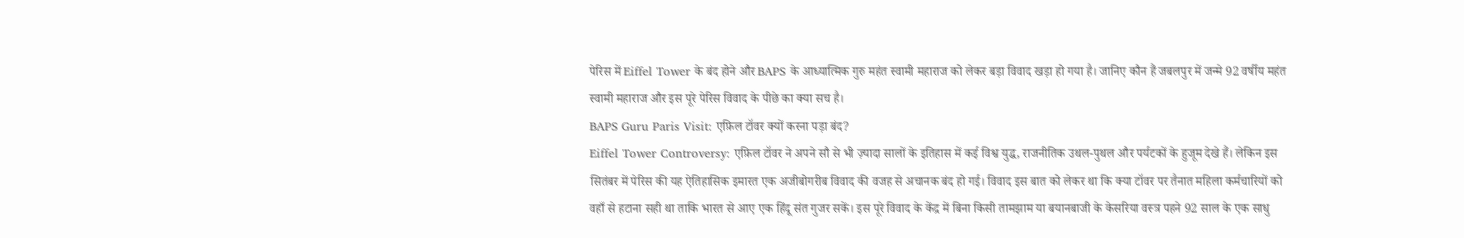पेरिस में Eiffel Tower के बंद होने और BAPS के आध्यात्मिक गुरु महंत स्वामी महाराज को लेकर बड़ा विवाद खड़ा हो गया है। जानिए कौन हैं जबलपुर में जन्मे 92 वर्षीय महंत स्वामी महाराज और इस पूरे पेरिस विवाद के पीछे का क्या सच है।
BAPS Guru Paris Visit: एफ़िल टॉवर क्यों करना पड़ा बंद?
Eiffel Tower Controversy: एफ़िल टॉवर ने अपने सौ से भी ज़्यादा सालों के इतिहास में कई विश्व युद्ध, राजनीतिक उथल-पुथल और पर्यटकों के हुजूम देखे हैं। लेकिन इस सितंबर में पेरिस की यह ऐतिहासिक इमारत एक अजीबोगरीब विवाद की वजह से अचानक बंद हो गई। विवाद इस बात को लेकर था कि क्या टॉवर पर तैनात महिला कर्मचारियों को वहाँ से हटाना सही था ताकि भारत से आए एक हिंदू संत गुजर सकें। इस पूरे विवाद के केंद्र में बिना किसी तामझाम या बयानबाजी के केसरिया वस्त्र पहने 92 साल के एक साधु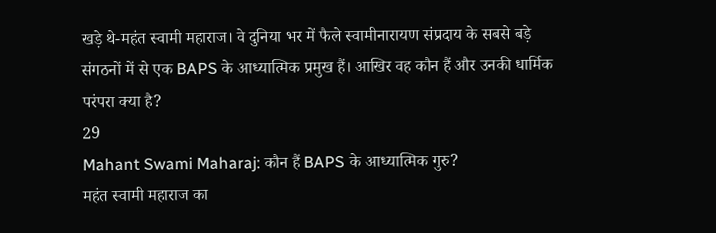खड़े थे-महंत स्वामी महाराज। वे दुनिया भर में फैले स्वामीनारायण संप्रदाय के सबसे बड़े संगठनों में से एक BAPS के आध्यात्मिक प्रमुख हैं। आखिर वह कौन हैं और उनकी धार्मिक परंपरा क्या है?
29
Mahant Swami Maharaj: कौन हैं BAPS के आध्यात्मिक गुरु?
महंत स्वामी महाराज का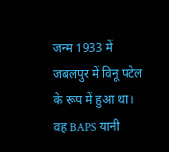जन्म 1933 में जबलपुर में विनू पटेल के रूप में हुआ था। वह BAPS यानी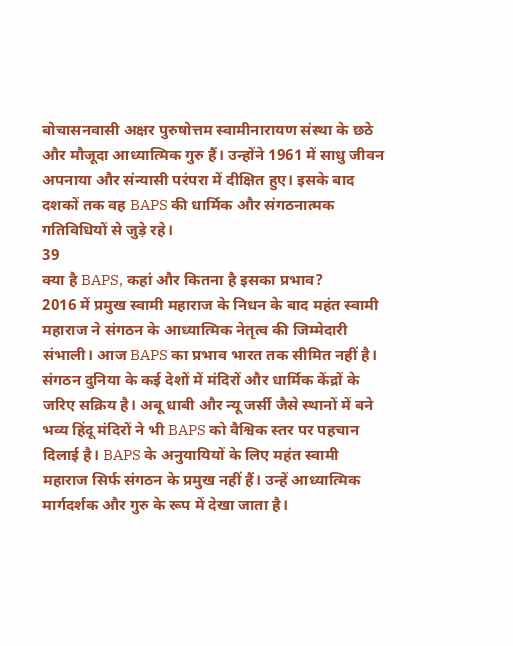बोचासनवासी अक्षर पुरुषोत्तम स्वामीनारायण संस्था के छठे और मौजूदा आध्यात्मिक गुरु हैं। उन्होंने 1961 में साधु जीवन अपनाया और संन्यासी परंपरा में दीक्षित हुए। इसके बाद दशकों तक वह BAPS की धार्मिक और संगठनात्मक गतिविधियों से जुड़े रहे।
39
क्या है BAPS, कहां और कितना है इसका प्रभाव?
2016 में प्रमुख स्वामी महाराज के निधन के बाद महंत स्वामी महाराज ने संगठन के आध्यात्मिक नेतृत्व की जिम्मेदारी संभाली। आज BAPS का प्रभाव भारत तक सीमित नहीं है। संगठन दुनिया के कई देशों में मंदिरों और धार्मिक केंद्रों के जरिए सक्रिय है। अबू धाबी और न्यू जर्सी जैसे स्थानों में बने भव्य हिंदू मंदिरों ने भी BAPS को वैश्विक स्तर पर पहचान दिलाई है। BAPS के अनुयायियों के लिए महंत स्वामी महाराज सिर्फ संगठन के प्रमुख नहीं हैं। उन्हें आध्यात्मिक मार्गदर्शक और गुरु के रूप में देखा जाता है।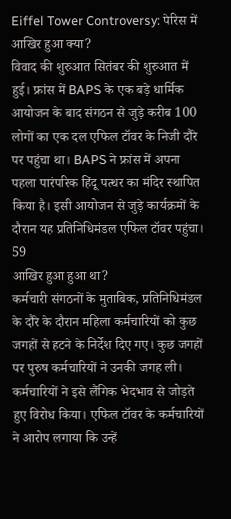Eiffel Tower Controversy: पेरिस में आखिर हुआ क्या?
विवाद की शुरुआत सितंबर की शुरुआत में हुई। फ्रांस में BAPS के एक बड़े धार्मिक आयोजन के बाद संगठन से जुड़े करीब 100 लोगों का एक दल एफिल टॉवर के निजी दौरे पर पहुंचा था। BAPS ने फ्रांस में अपना पहला पारंपरिक हिंदू पत्थर का मंदिर स्थापित किया है। इसी आयोजन से जुड़े कार्यक्रमों के दौरान यह प्रतिनिधिमंडल एफिल टॉवर पहुंचा।
59
आखिर हुआ हुआ था?
कर्मचारी संगठनों के मुताबिक, प्रतिनिधिमंडल के दौरे के दौरान महिला कर्मचारियों को कुछ जगहों से हटने के निर्देश दिए गए। कुछ जगहों पर पुरुष कर्मचारियों ने उनकी जगह ली। कर्मचारियों ने इसे लैंगिक भेदभाव से जोड़ते हुए विरोध किया। एफिल टॉवर के कर्मचारियों ने आरोप लगाया कि उन्हें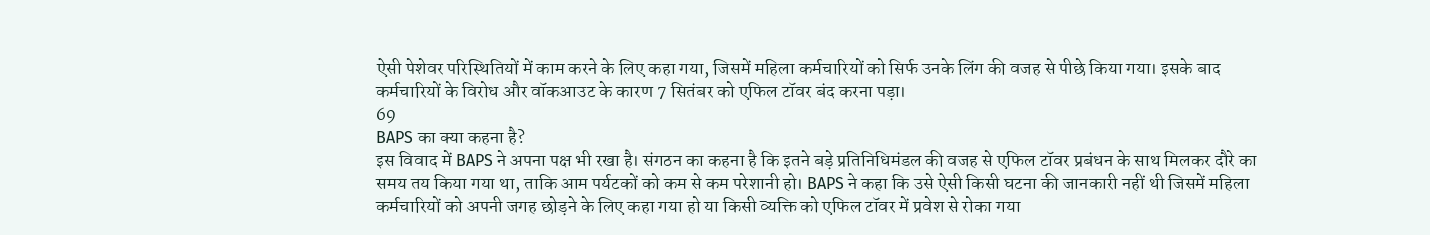ऐसी पेशेवर परिस्थितियों में काम करने के लिए कहा गया, जिसमें महिला कर्मचारियों को सिर्फ उनके लिंग की वजह से पीछे किया गया। इसके बाद कर्मचारियों के विरोध और वॉकआउट के कारण 7 सितंबर को एफिल टॉवर बंद करना पड़ा।
69
BAPS का क्या कहना है?
इस विवाद में BAPS ने अपना पक्ष भी रखा है। संगठन का कहना है कि इतने बड़े प्रतिनिधिमंडल की वजह से एफिल टॉवर प्रबंधन के साथ मिलकर दौरे का समय तय किया गया था, ताकि आम पर्यटकों को कम से कम परेशानी हो। BAPS ने कहा कि उसे ऐसी किसी घटना की जानकारी नहीं थी जिसमें महिला कर्मचारियों को अपनी जगह छोड़ने के लिए कहा गया हो या किसी व्यक्ति को एफिल टॉवर में प्रवेश से रोका गया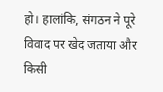हो। हालांकि, संगठन ने पूरे विवाद पर खेद जताया और किसी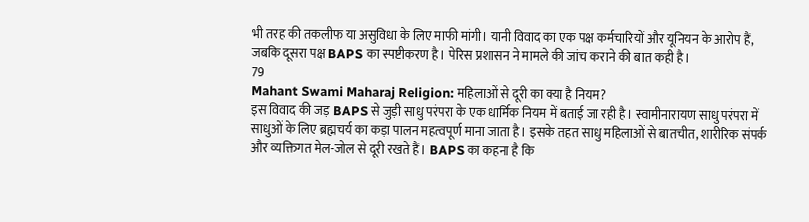भी तरह की तकलीफ या असुविधा के लिए माफी मांगी। यानी विवाद का एक पक्ष कर्मचारियों और यूनियन के आरोप हैं, जबकि दूसरा पक्ष BAPS का स्पष्टीकरण है। पेरिस प्रशासन ने मामले की जांच कराने की बात कही है।
79
Mahant Swami Maharaj Religion: महिलाओं से दूरी का क्या है नियम?
इस विवाद की जड़ BAPS से जुड़ी साधु परंपरा के एक धार्मिक नियम में बताई जा रही है। स्वामीनारायण साधु परंपरा में साधुओं के लिए ब्रह्मचर्य का कड़ा पालन महत्वपूर्ण माना जाता है। इसके तहत साधु महिलाओं से बातचीत, शारीरिक संपर्क और व्यक्तिगत मेल-जोल से दूरी रखते हैं। BAPS का कहना है कि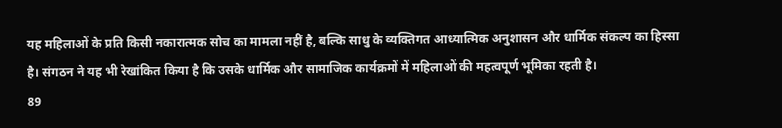यह महिलाओं के प्रति किसी नकारात्मक सोच का मामला नहीं है, बल्कि साधु के व्यक्तिगत आध्यात्मिक अनुशासन और धार्मिक संकल्प का हिस्सा है। संगठन ने यह भी रेखांकित किया है कि उसके धार्मिक और सामाजिक कार्यक्रमों में महिलाओं की महत्वपूर्ण भूमिका रहती है।
89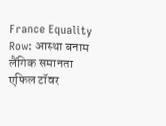France Equality Row: आस्था बनाम लैंगिक समानता
एफिल टॉवर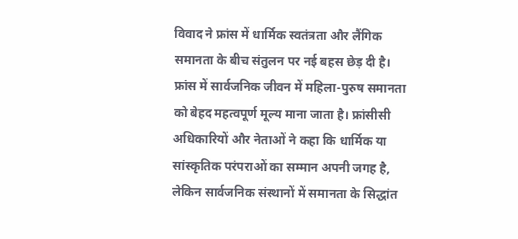विवाद ने फ्रांस में धार्मिक स्वतंत्रता और लैंगिक समानता के बीच संतुलन पर नई बहस छेड़ दी है। फ्रांस में सार्वजनिक जीवन में महिला-पुरुष समानता को बेहद महत्वपूर्ण मूल्य माना जाता है। फ्रांसीसी अधिकारियों और नेताओं ने कहा कि धार्मिक या सांस्कृतिक परंपराओं का सम्मान अपनी जगह है, लेकिन सार्वजनिक संस्थानों में समानता के सिद्धांत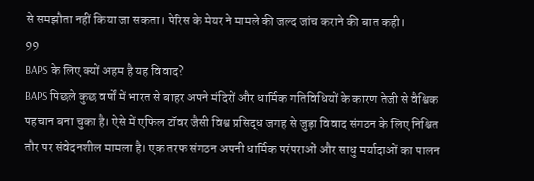से समझौता नहीं किया जा सकता। पेरिस के मेयर ने मामले की जल्द जांच कराने की बात कही।
99
BAPS के लिए क्यों अहम है यह विवाद?
BAPS पिछले कुछ वर्षों में भारत से बाहर अपने मंदिरों और धार्मिक गतिविधियों के कारण तेजी से वैश्विक पहचान बना चुका है। ऐसे में एफिल टॉवर जैसी विश्व प्रसिद्ध जगह से जुड़ा विवाद संगठन के लिए निश्चित तौर पर संवेदनशील मामला है। एक तरफ संगठन अपनी धार्मिक परंपराओं और साधु मर्यादाओं का पालन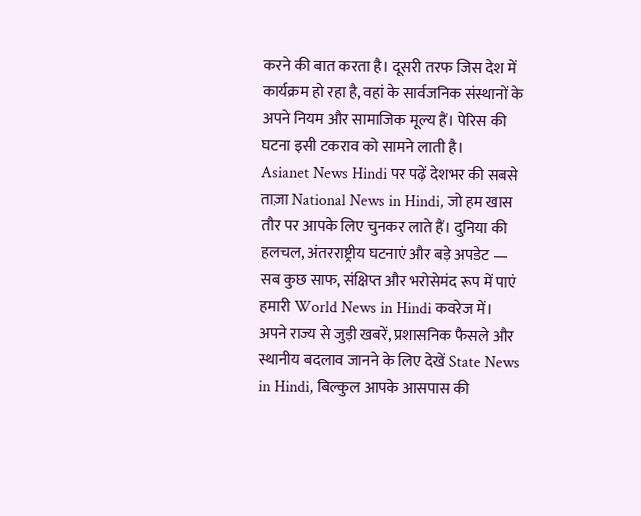करने की बात करता है। दूसरी तरफ जिस देश में कार्यक्रम हो रहा है, वहां के सार्वजनिक संस्थानों के अपने नियम और सामाजिक मूल्य हैं। पेरिस की घटना इसी टकराव को सामने लाती है।
Asianet News Hindi पर पढ़ें देशभर की सबसे ताज़ा National News in Hindi, जो हम खास तौर पर आपके लिए चुनकर लाते हैं। दुनिया की हलचल, अंतरराष्ट्रीय घटनाएं और बड़े अपडेट — सब कुछ साफ, संक्षिप्त और भरोसेमंद रूप में पाएं हमारी World News in Hindi कवरेज में। अपने राज्य से जुड़ी खबरें, प्रशासनिक फैसले और स्थानीय बदलाव जानने के लिए देखें State News in Hindi, बिल्कुल आपके आसपास की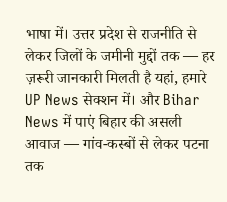भाषा में। उत्तर प्रदेश से राजनीति से लेकर जिलों के जमीनी मुद्दों तक — हर ज़रूरी जानकारी मिलती है यहां, हमारे UP News सेक्शन में। और Bihar News में पाएं बिहार की असली आवाज — गांव-कस्बों से लेकर पटना तक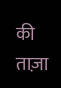की ताज़ा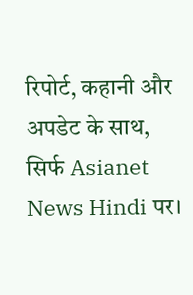रिपोर्ट, कहानी और अपडेट के साथ, सिर्फ Asianet News Hindi पर।